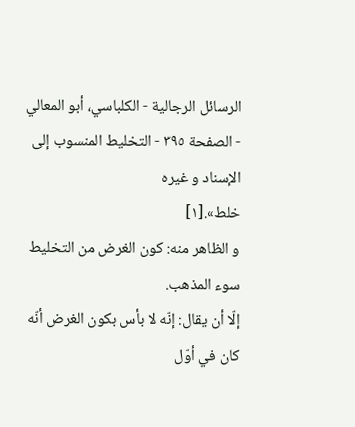الرسائل الرجالية - الكلباسي، أبو المعالي - الصفحة ٣٩٥ - التخليط المنسوب إلى الإسناد و غيره
خلط».[١]
و الظاهر منه: كون الغرض من التخليط سوء المذهب.
إلّا أن يقال: إنّه لا بأس بكون الغرض أنّه كان في أوّل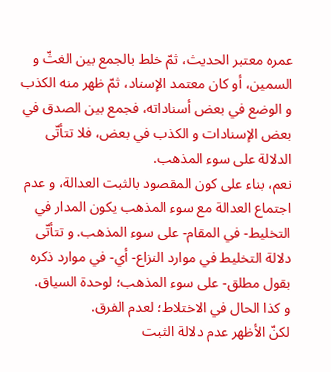عمره معتبر الحديث، ثمّ خلط بالجمع بين الغثّ و السمين، أو كان معتمد الإسناد، ثمّ ظهر منه الكذب و الوضع في بعض أسناداته، فجمع بين الصدق في بعض الإسنادات و الكذب في بعض، فلا تتأتّى الدلالة على سوء المذهب.
نعم، بناء على كون المقصود بالثبت العدالة، و عدم اجتماع العدالة مع سوء المذهب يكون المدار في التخليط- في المقام- على سوء المذهب. و تتأتّى دلالة التخليط في موارد النزاع- أي- في موارد ذكره بقول مطلق- على سوء المذهب؛ لوحدة السياق.
و كذا الحال في الاختلاط؛ لعدم الفرق.
لكنّ الأظهر عدم دلالة الثبت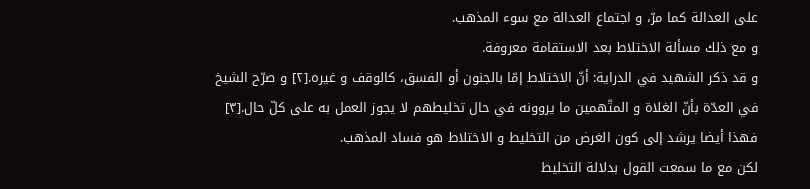على العدالة كما مرّ، و اجتماع العدالة مع سوء المذهب.
و مع ذلك مسألة الاختلاط بعد الاستقامة معروفة.
و قد ذكر الشهيد في الدراية: أنّ الاختلاط إمّا بالجنون أو الفسق، كالوقف و غيره.[٢] و صرّح الشيخ في العدّة بأنّ الغلاة و المتّهمين ما يروونه في حال تخليطهم لا يجوز العمل به على كلّ حال.[٣]
فهذا أيضا يرشد إلى كون الغرض من التخليط و الاختلاط هو فساد المذهب.
لكن مع ما سمعت القول بدلالة التخليط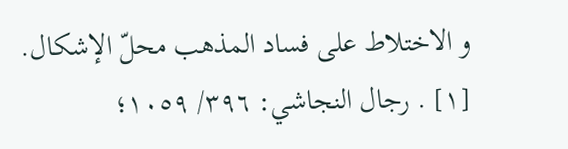و الاختلاط على فساد المذهب محلّ الإشكال.
[١] . رجال النجاشي: ٣٩٦/ ١٠٥٩؛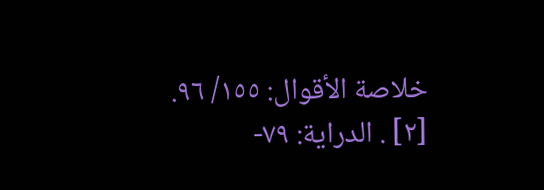خلاصة الأقوال: ١٥٥/ ٩٦.
[٢] . الدراية: ٧٩-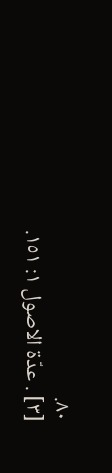٨٠.
[٣] . عدّة الاصول ١: ١٥١.